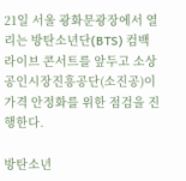21일 서울 광화문광장에서 열리는 방탄소년단(BTS) 컴백 라이브 콘서트를 앞두고 소상공인시장진흥공단(소진공)이 가격 안정화를 위한 점검을 진행한다.

방탄소년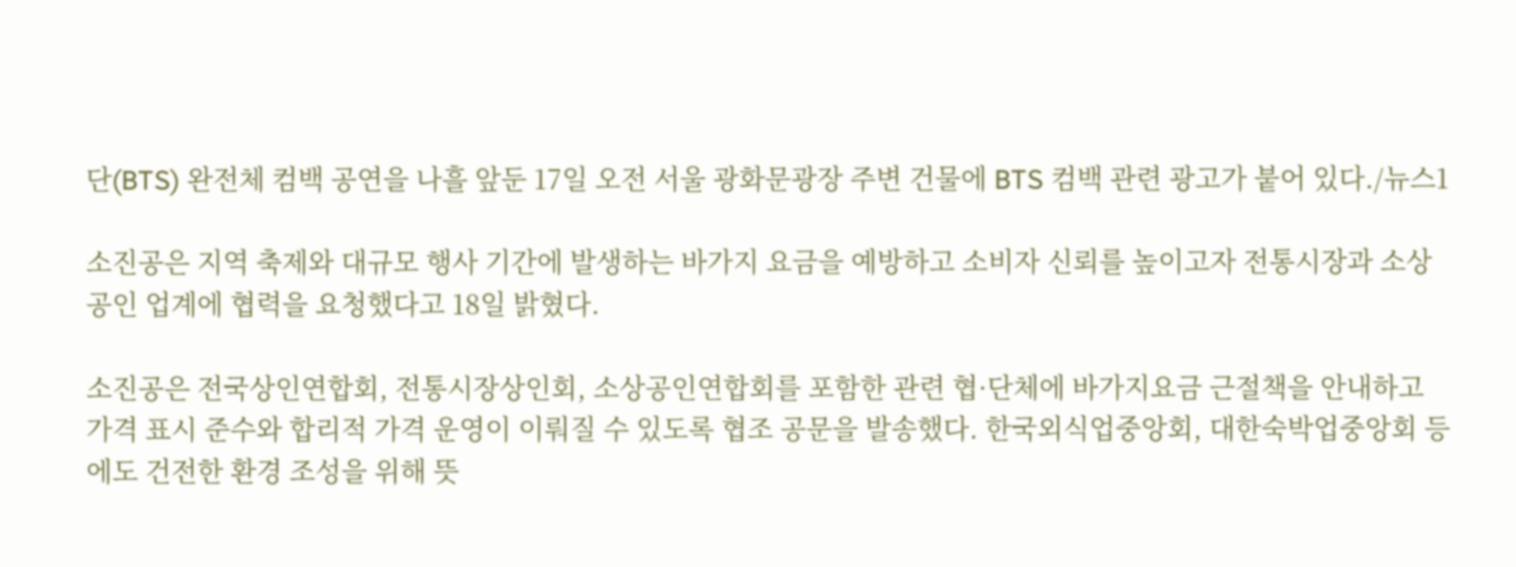단(BTS) 완전체 컴백 공연을 나흘 앞둔 17일 오전 서울 광화문광장 주변 건물에 BTS 컴백 관련 광고가 붙어 있다./뉴스1

소진공은 지역 축제와 대규모 행사 기간에 발생하는 바가지 요금을 예방하고 소비자 신뢰를 높이고자 전통시장과 소상공인 업계에 협력을 요청했다고 18일 밝혔다.

소진공은 전국상인연합회, 전통시장상인회, 소상공인연합회를 포함한 관련 협·단체에 바가지요금 근절책을 안내하고 가격 표시 준수와 합리적 가격 운영이 이뤄질 수 있도록 협조 공문을 발송했다. 한국외식업중앙회, 대한숙박업중앙회 등에도 건전한 환경 조성을 위해 뜻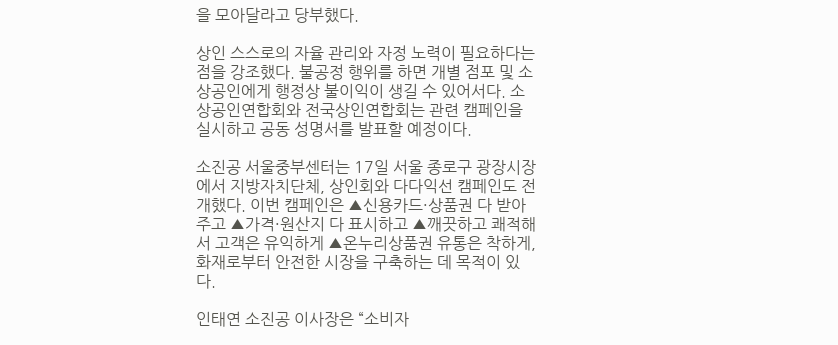을 모아달라고 당부했다.

상인 스스로의 자율 관리와 자정 노력이 필요하다는 점을 강조했다. 불공정 행위를 하면 개별 점포 및 소상공인에게 행정상 불이익이 생길 수 있어서다. 소상공인연합회와 전국상인연합회는 관련 캠페인을 실시하고 공동 성명서를 발표할 예정이다.

소진공 서울중부센터는 17일 서울 종로구 광장시장에서 지방자치단체, 상인회와 다다익선 캠페인도 전개했다. 이번 캠페인은 ▲신용카드·상품권 다 받아주고 ▲가격·원산지 다 표시하고 ▲깨끗하고 쾌적해서 고객은 유익하게 ▲온누리상품권 유통은 착하게, 화재로부터 안전한 시장을 구축하는 데 목적이 있다.

인태연 소진공 이사장은 “소비자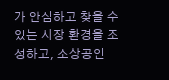가 안심하고 찾을 수 있는 시장 환경을 조성하고, 소상공인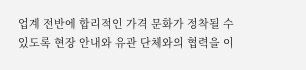업계 전반에 합리적인 가격 문화가 정착될 수 있도록 현장 안내와 유관 단체와의 협력을 이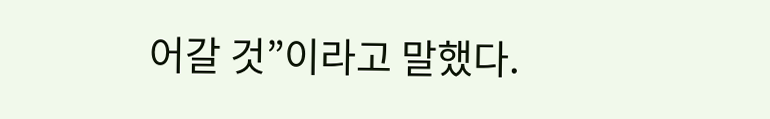어갈 것”이라고 말했다.